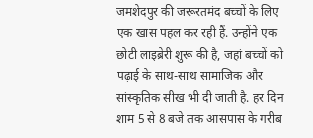जमशेदपुर की जरूरतमंद बच्चों के लिए एक खास पहल कर रही हैं. उन्होंने एक छोटी लाइब्रेरी शुरू की है, जहां बच्चों को पढ़ाई के साथ-साथ सामाजिक और सांस्कृतिक सीख भी दी जाती है. हर दिन शाम 5 से 8 बजे तक आसपास के गरीब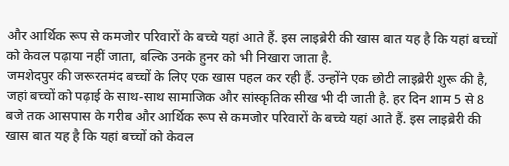और आर्थिक रूप से कमजोर परिवारों के बच्चे यहां आते हैं. इस लाइब्रेरी की खास बात यह है कि यहां बच्चों को केवल पढ़ाया नहीं जाता, बल्कि उनके हुनर को भी निखारा जाता है.
जमशेदपुर की जरूरतमंद बच्चों के लिए एक खास पहल कर रही हैं. उन्होंने एक छोटी लाइब्रेरी शुरू की है, जहां बच्चों को पढ़ाई के साथ-साथ सामाजिक और सांस्कृतिक सीख भी दी जाती है. हर दिन शाम 5 से 8 बजे तक आसपास के गरीब और आर्थिक रूप से कमजोर परिवारों के बच्चे यहां आते हैं. इस लाइब्रेरी की खास बात यह है कि यहां बच्चों को केवल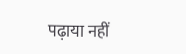पढ़ाया नहीं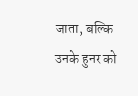जाता, बल्कि उनके हुनर को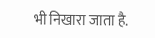भी निखारा जाता है.